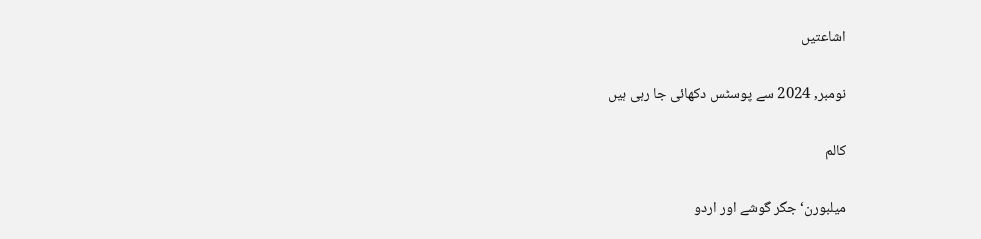اشاعتیں

نومبر, 2024 سے پوسٹس دکھائی جا رہی ہیں

کالم

میلبورن‘ جگر گوشے اور اردو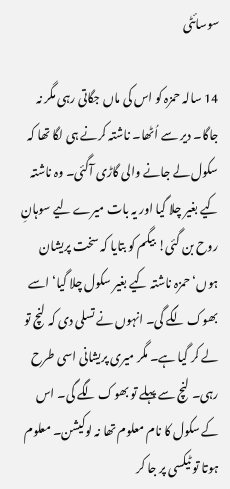سوسائٹی

14 سالہ حمزہ کو اس کی ماں جگاتی رہی مگر نہ جاگا۔ دیر سے اُٹھا۔ ناشتہ کرنے ہی لگا تھا کہ سکول لے جانے والی گاڑی آگئی۔ وہ ناشتہ کیے بغیر چلا گیا اور یہ بات میرے لیے سوہانِ روح بن گئی! بیگم کو بتایا کہ سخت پریشان ہوں‘ حمزہ ناشتہ کیے بغیر سکول چلا گیا‘ اسے بھوک لگے گی۔ انہوں نے تسلی دی کہ لنچ تو لے کر گیا ہے۔ مگر میری پریشانی اسی طرح رہی۔ لنچ سے پہلے تو بھوک لگے گی۔ اس کے سکول کا نام معلوم تھا نہ لوکیشن۔ معلوم ہوتا تو ٹیکسی پر جا کر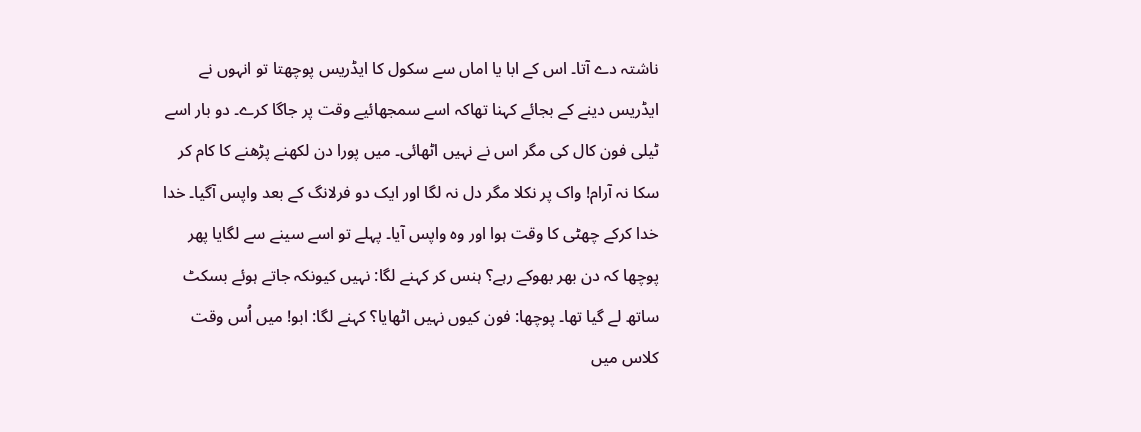ناشتہ دے آتا۔ اس کے ابا یا اماں سے سکول کا ایڈریس پوچھتا تو انہوں نے ایڈریس دینے کے بجائے کہنا تھاکہ اسے سمجھائیے وقت پر جاگا کرے۔ دو بار اسے ٹیلی فون کال کی مگر اس نے نہیں اٹھائی۔ میں پورا دن لکھنے پڑھنے کا کام کر سکا نہ آرام! واک پر نکلا مگر دل نہ لگا اور ایک دو فرلانگ کے بعد واپس آگیا۔ خدا خدا کرکے چھٹی کا وقت ہوا اور وہ واپس آیا۔ پہلے تو اسے سینے سے لگایا پھر پوچھا کہ دن بھر بھوکے رہے؟ ہنس کر کہنے لگا: نہیں کیونکہ جاتے ہوئے بسکٹ ساتھ لے گیا تھا۔ پوچھا: فون کیوں نہیں اٹھایا؟ کہنے لگا: ابو! میں اُس وقت کلاس میں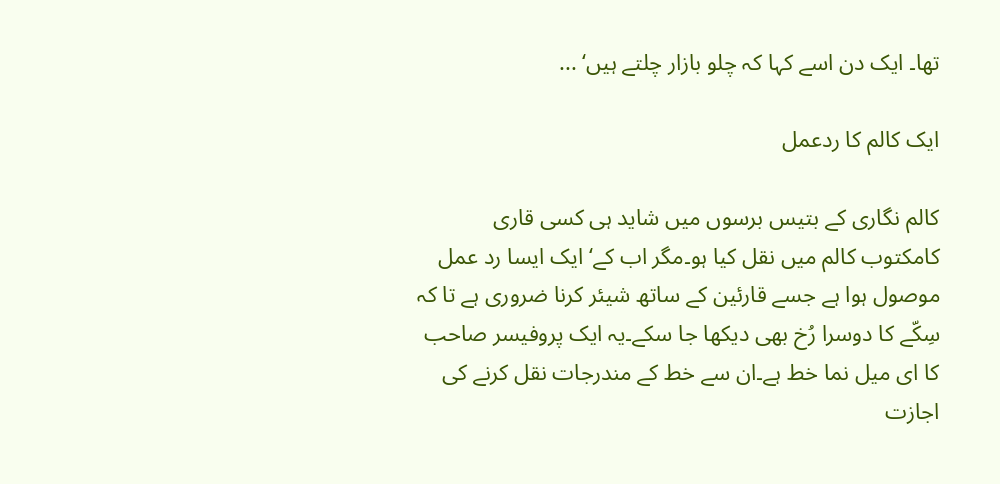تھا۔ ایک دن اسے کہا کہ چلو بازار چلتے ہیں‘ ...

ایک کالم کا ردعمل

کالم نگاری کے بتیس برسوں میں شاید ہی کسی قاری کامکتوب کالم میں نقل کیا ہو۔مگر اب کے‘ ایک ایسا رد عمل موصول ہوا ہے جسے قارئین کے ساتھ شیئر کرنا ضروری ہے تا کہ سِکّے کا دوسرا رُخ بھی دیکھا جا سکے۔یہ ایک پروفیسر صاحب کا ای میل نما خط ہے۔ان سے خط کے مندرجات نقل کرنے کی اجازت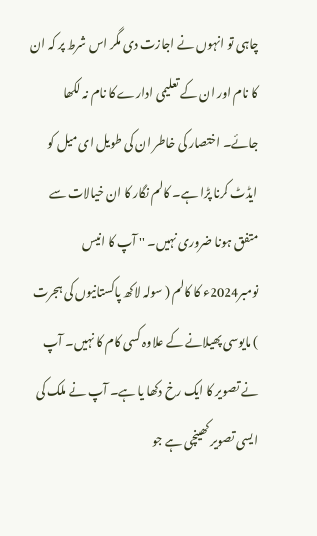چاہی تو انہوں نے اجازت دی مگر اس شرط پر کہ ان کا نام اور ان کے تعلیمی ادارے کا نام نہ لکھا جائے۔ اختصار کی خاطر ان کی طویل ای میل کو ایڈٹ کرنا پڑا ہے۔ کالم نگار کا ان خیالات سے متفق ہونا ضروری نہیں۔ '' آپ کا انیس نومبر2024ء کا کالم ( سولہ لاکھ پاکستانیوں کی ہجرت ) مایوسی پھیلانے کے علاوہ کسی کام کا نہیں۔ آپ نے تصویر کا ایک رخ دکھا یا ہے۔ آپ نے ملک کی ایسی تصویر کھینچی ہے جو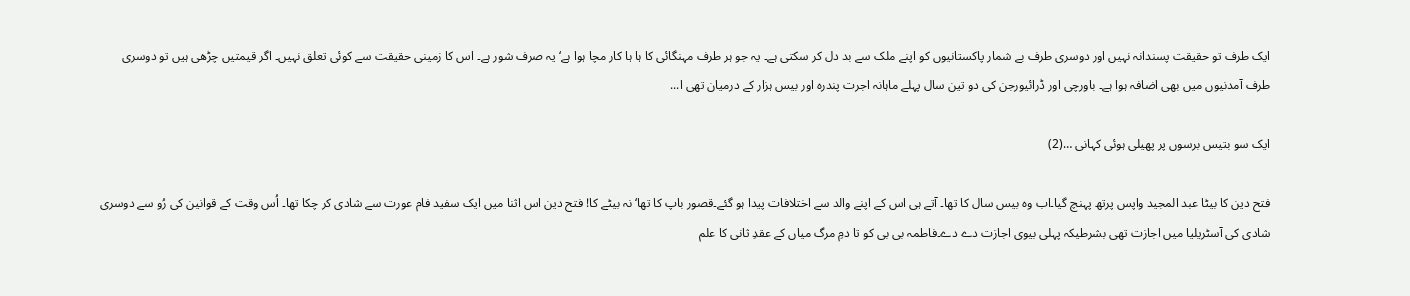ایک طرف تو حقیقت پسندانہ نہیں اور دوسری طرف بے شمار پاکستانیوں کو اپنے ملک سے بد دل کر سکتی ہے۔ یہ جو ہر طرف مہنگائی کا ہا ہا کار مچا ہوا ہے‘ یہ صرف شور ہے۔ اس کا زمینی حقیقت سے کوئی تعلق نہیں۔ اگر قیمتیں چڑھی ہیں تو دوسری طرف آمدنیوں میں بھی اضافہ ہوا ہے۔ باورچی اور ڈرائیورجن کی دو تین سال پہلے ماہانہ اجرت پندرہ اور بیس ہزار کے درمیان تھی ا...

ایک سو بتیس برسوں پر پھیلی ہوئی کہانی …(2)

فتح دین کا بیٹا عبد المجید واپس پرتھ پہنچ گیا۔اب وہ بیس سال کا تھا۔ آتے ہی اس کے اپنے والد سے اختلافات پیدا ہو گئے۔قصور باپ کا تھا‘ نہ بیٹے کا! فتح دین اس اثنا میں ایک سفید فام عورت سے شادی کر چکا تھا۔ اُس وقت کے قوانین کی رُو سے دوسری شادی کی آسٹریلیا میں اجازت تھی بشرطیکہ پہلی بیوی اجازت دے دے۔فاطمہ بی بی کو تا دمِ مرگ میاں کے عقدِ ثانی کا علم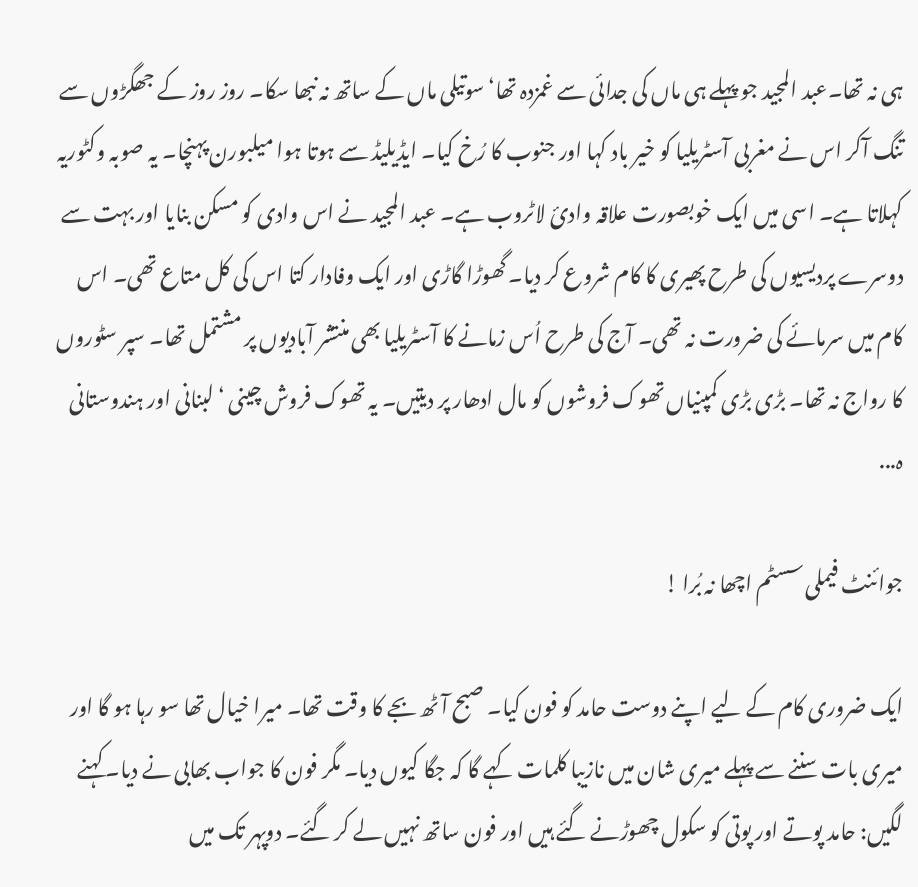ہی نہ تھا۔عبد المجید جو پہلے ہی ماں کی جدائی سے غمزدہ تھا‘ سوتیلی ماں کے ساتھ نہ نبھا سکا۔ روز روز کے جھگڑوں سے تنگ آکر اس نے مغربی آسٹریلیا کو خیر باد کہا اور جنوب کا رُخ کیا۔ ایڈیلیڈ سے ہوتا ہوا میلبورن پہنچا۔ یہ صوبہ وکٹوریہ کہلاتا ہے۔ اسی میں ایک خوبصورت علاقہ وادیٔ لاٹروب ہے۔ عبد المجید نے اس وادی کو مسکن بنایا اور بہت سے دوسرے پردیسیوں کی طرح پھیری کا کام شروع کر دیا۔ گھوڑا گاڑی اور ایک وفادار کتا اس کی کل متاع تھی۔ اس کام میں سرمائے کی ضرورت نہ تھی۔ آج کی طرح اُس زمانے کا آسٹریلیا بھی منتشر آبادیوں پر مشتمل تھا۔ سپر سٹوروں کا رواج نہ تھا۔ بڑی بڑی کمپنیاں تھوک فروشوں کو مال ادھار پر دیتیں۔ یہ تھوک فروش چینی ‘ لبنانی اور ہندوستانی ہ...

جوائنٹ فیملی سسٹم اچھا نہ بُرا !

ایک ضروری کام کے لیے اپنے دوست حامد کو فون کیا۔ صبح آٹھ بجے کا وقت تھا۔ میرا خیال تھا سو رہا ہو گا اور میری بات سننے سے پہلے میری شان میں نازیبا کلمات کہے گا کہ جگا کیوں دیا۔ مگر فون کا جواب بھابی نے دیا۔ کہنے لگیں: حامد پوتے اور پوتی کو سکول چھوڑنے گئے ہیں اور فون ساتھ نہیں لے کر گئے۔ دوپہر تک میں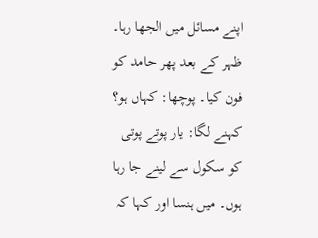اپنے مسائل میں الجھا رہا۔ ظہر کے بعد پھر حامد کو فون کیا۔ پوچھا: کہاں ہو؟ کہنے لگا: یار پوتے پوتی کو سکول سے لینے جا رہا ہوں۔ میں ہنسا اور کہا کہ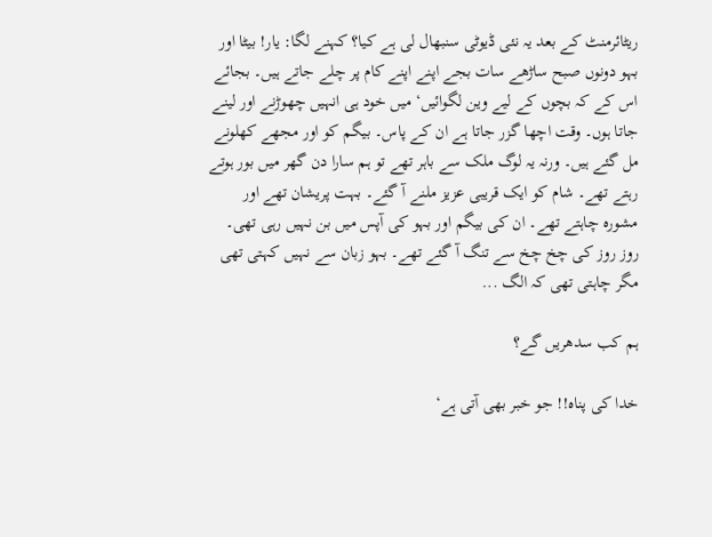ریٹائرمنٹ کے بعد یہ نئی ڈیوٹی سنبھال لی ہے کیا؟ کہنے لگا: یار! بیٹا اور بہو دونوں صبح ساڑھے سات بجے اپنے اپنے کام پر چلے جاتے ہیں۔ بجائے اس کے کہ بچوں کے لیے وین لگوائیں‘ میں خود ہی انہیں چھوڑنے اور لینے جاتا ہوں۔ وقت اچھا گزر جاتا ہے ان کے پاس۔ بیگم کو اور مجھے کھلونے مل گئے ہیں۔ ورنہ یہ لوگ ملک سے باہر تھے تو ہم سارا دن گھر میں بور ہوتے رہتے تھے۔ شام کو ایک قریبی عزیز ملنے آ گئے۔ بہت پریشان تھے اور مشورہ چاہتے تھے۔ ان کی بیگم اور بہو کی آپس میں بن نہیں رہی تھی۔ روز روز کی چخ چخ سے تنگ آ گئے تھے۔ بہو زبان سے نہیں کہتی تھی مگر چاہتی تھی کہ الگ ...

ہم کب سدھریں گے؟

خدا کی پناہ!! جو خبر بھی آتی ہے‘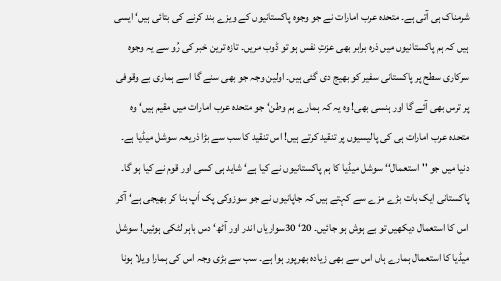شرمناک ہی آتی ہے۔ متحدہ عرب امارات نے جو وجوہ پاکستانیوں کے ویزے بند کرنے کی بتائی ہیں‘ ایسی ہیں کہ ہم پاکستانیوں میں ذرہ برابر بھی عزتِ نفس ہو تو ڈوب مریں۔ تازہ ترین خبر کی رُو سے یہ وجوہ سرکاری سطح پر پاکستانی سفیر کو بھیج دی گئی ہیں۔ اولین وجہ جو بھی سنے گا اسے ہماری بے وقوفی پر ترس بھی آئے گا اور ہنسی بھی! وہ یہ کہ ہمارے ہم وطن‘ جو متحدہ عرب امارات میں مقیم ہیں‘ وہ متحدہ عرب امارات ہی کی پالیسیوں پر تنقید کرتے ہیں! اس تنقید کا سب سے بڑا ذریعہ سوشل میڈیا ہے۔ دنیا میں جو ''استعمال‘‘ سوشل میڈیا کا ہم پاکستانیوں نے کیا ہے‘ شاید ہی کسی اور قوم نے کیا ہو گا۔ پاکستانی ایک بات بڑے مزے سے کہتے ہیں کہ جاپانیوں نے جو سوزوکی پک اَپ بنا کر بھیجی ہے‘ آکر اس کا استعمال دیکھیں تو بے ہوش ہو جائیں۔ 20‘ 30سواریاں اندر اور آٹھ‘ دس باہر لٹکی ہوئیں! سوشل میڈیا کا استعمال ہمارے ہاں اس سے بھی زیادہ بھرپور ہوا ہے۔ سب سے بڑی وجہ اس کی ہمارا ویلا ہونا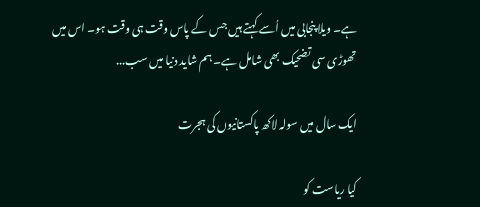ہے۔ ویلا پنجابی میں اُسے کہتے ہیں جس کے پاس وقت ہی وقت ہو۔ اس میں تھوڑی سی تضحیک بھی شامل ہے۔ ہم شاید دنیا میں سب...

ایک سال میں سولہ لاکھ پاکستانیوں کی ہجرت

کیا ریاست کو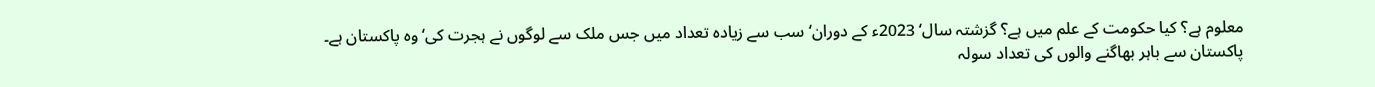معلوم ہے؟ کیا حکومت کے علم میں ہے؟ گزشتہ سال‘ 2023ء کے دوران‘ سب سے زیادہ تعداد میں جس ملک سے لوگوں نے ہجرت کی‘ وہ پاکستان ہے۔ پاکستان سے باہر بھاگنے والوں کی تعداد سولہ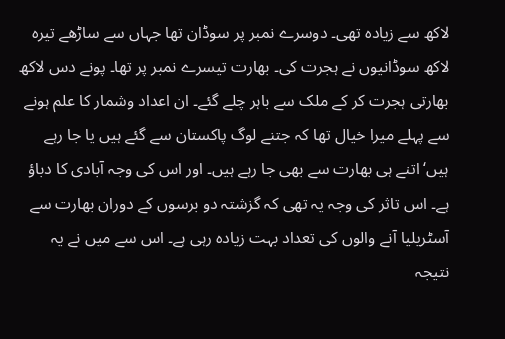لاکھ سے زیادہ تھی۔ دوسرے نمبر پر سوڈان تھا جہاں سے ساڑھے تیرہ لاکھ سوڈانیوں نے ہجرت کی۔ بھارت تیسرے نمبر پر تھا۔ پونے دس لاکھ بھارتی ہجرت کر کے ملک سے باہر چلے گئے۔ ان اعداد وشمار کا علم ہونے سے پہلے میرا خیال تھا کہ جتنے لوگ پاکستان سے گئے ہیں یا جا رہے ہیں‘ اتنے ہی بھارت سے بھی جا رہے ہیں۔ اور اس کی وجہ آبادی کا دباؤ ہے۔ اس تاثر کی وجہ یہ تھی کہ گزشتہ دو برسوں کے دوران بھارت سے آسٹریلیا آنے والوں کی تعداد بہت زیادہ رہی ہے۔ اس سے میں نے یہ نتیجہ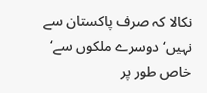نکالا کہ صرف پاکستان سے نہیں‘ دوسرے ملکوں سے‘ خاص طور پر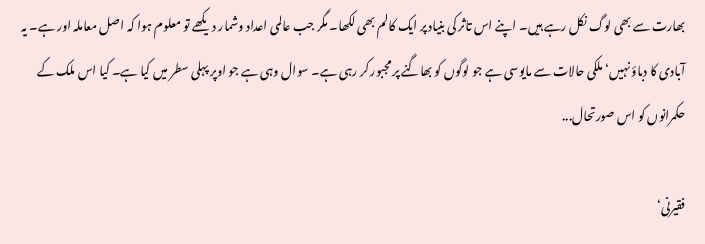بھارت سے بھی لوگ نکل رہے ہیں۔ اپنے اس تاثر کی بنیاد پر ایک کالم بھی لکھا۔ مگر جب عالمی اعداد وشمار دیکھے تو معلوم ہوا کہ اصل معاملہ اور ہے۔ یہ آبادی کا دباؤ نہیں‘ ملکی حالات سے مایوسی ہے جو لوگوں کو بھاگنے پر مجبور کر رہی ہے۔ سوال وہی ہے جو اوپر پہلی سطر میں کیا ہے۔ کیا اس ملک کے حکمرانوں کو اس صورتحال...

فقیرنی‘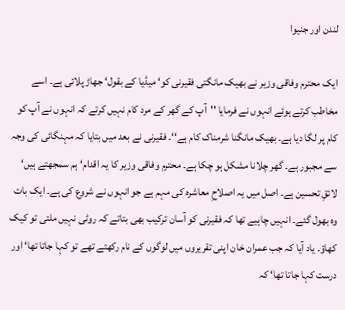لندن اور جنیوا

ایک محترم وفاقی وزیر نے بھیک مانگتی فقیرنی کو‘ میڈیا کے بقول‘ جھاڑ پلائی ہے۔ اسے مخاطب کرتے ہوئے انہوں نے فرمایا ''آپ کے گھر کے مرد کام نہیں کرتے کہ انہوں نے آپ کو کام پر لگا دیا ہے۔ بھیک مانگنا شرمناک کام ہے‘‘۔ فقیرنی نے بعد میں بتایا کہ مہنگائی کی وجہ سے مجبور ہے۔ گھر چلانا مشکل ہو چکا ہے۔ محترم وفاقی وزیر کا یہ اقدام‘ ہم سمجھتے ہیں‘ لائقِ تحسین ہے۔ اصل میں یہ اصلاحِ معاشرہ کی مہم ہے جو انہوں نے شروع کی ہے۔ ایک بات وہ بھول گئے۔ انہیں چاہیے تھا کہ فقیرنی کو آسان ترکیب بھی بتاتے کہ روٹی نہیں ملتی تو کیک کھاؤ۔ یاد آیا کہ جب عمران خان اپنی تقریروں میں لوگوں کے نام رکھتے تھے تو کہا جاتا تھا‘ اور درست کہا جاتا تھا‘ کہ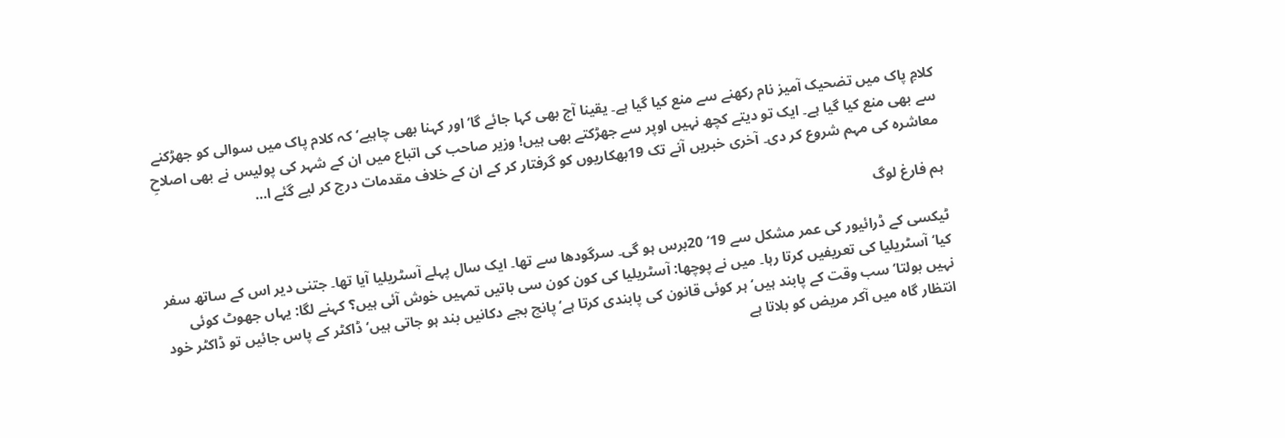کلامِ پاک میں تضحیک آمیز نام رکھنے سے منع کیا گیا ہے۔ یقینا آج بھی کہا جائے گا‘ اور کہنا بھی چاہیے‘ کہ کلام پاک میں سوالی کو جھڑکنے سے بھی منع کیا گیا ہے۔ ایک تو دیتے کچھ نہیں اوپر سے جھڑکتے بھی ہیں! وزیر صاحب کی اتباع میں ان کے شہر کی پولیس نے بھی اصلاحِ معاشرہ کی مہم شروع کر دی۔ آخری خبریں آنے تک 19بھکاریوں کو گرفتار کر کے ان کے خلاف مقدمات درج کر لیے گئے ا...

ہم فارغ لوگ

ٹیکسی کے ڈرائیور کی عمر مشکل سے 19‘ 20برس ہو گی۔ سرگودھا سے تھا۔ ایک سال پہلے آسٹریلیا آیا تھا۔ جتنی دیر اس کے ساتھ سفر کیا‘ آسٹریلیا کی تعریفیں کرتا رہا۔ میں نے پوچھا: آسٹریلیا کی کون کون سی باتیں تمہیں خوش آئی ہیں؟ کہنے لگا: یہاں جھوٹ کوئی نہیں بولتا‘ سب وقت کے پابند ہیں‘ ہر کوئی قانون کی پابندی کرتا ہے‘ پانچ بجے دکانیں بند ہو جاتی ہیں‘ ڈاکٹر کے پاس جائیں تو ڈاکٹر خود انتظار گاہ میں آکر مریض کو بلاتا ہے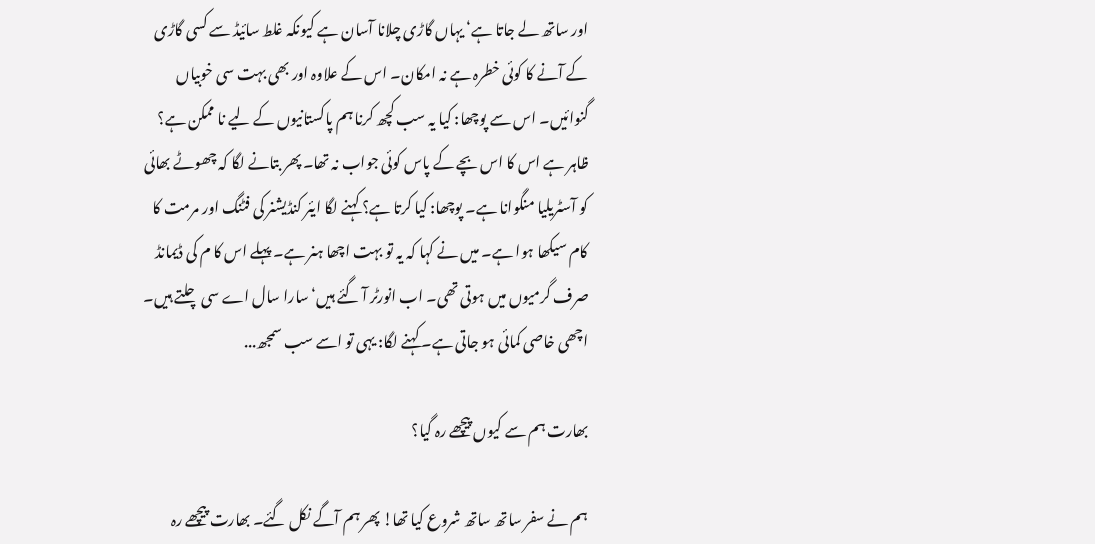اور ساتھ لے جاتا ہے‘ یہاں گاڑی چلانا آسان ہے کیونکہ غلط سائیڈ سے کسی گاڑی کے آنے کا کوئی خطرہ ہے نہ امکان۔ اس کے علاوہ اور بھی بہت سی خوبیاں گنوائیں۔ اس سے پوچھا: کیا یہ سب کچھ کرنا ہم پاکستانیوں کے لیے نا ممکن ہے؟ ظاہر ہے اس کا اس بچے کے پاس کوئی جواب نہ تھا۔ پھر بتانے لگا کہ چھوٹے بھائی کو آسٹریلیا منگوانا ہے۔ پوچھا: کیا کرتا ہے؟ کہنے لگا ایئر کنڈیشنر کی فٹنگ اور مرمت کا کام سیکھا ہوا ہے۔ میں نے کہا کہ یہ تو بہت اچھا ہنر ہے۔ پہلے اس کا م کی ڈیمانڈ صرف گرمیوں میں ہوتی تھی۔ اب انورٹر آ گئے ہیں‘ سارا سال اے سی چلتے ہیں۔ اچھی خاصی کمائی ہو جاتی ہے۔ کہنے لگا: یہی تو اسے سب سمجھ...

بھارت ہم سے کیوں پیچھے رہ گیا؟

ہم نے سفر ساتھ ساتھ شروع کیا تھا! پھر ہم آگے نکل گئے۔ بھارت پیچھے رہ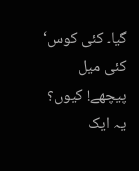گیا۔ کئی کوس‘ کئی میل پیچھے! کیوں؟ یہ ایک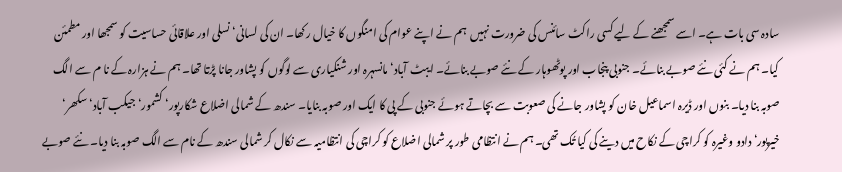سادہ سی بات ہے۔ اسے سمجھنے کے لیے کسی راکٹ سائنس کی ضرورت نہیں  ہم نے اپنے عوام کی امنگوں کا خیال رکھا۔ ان کی لسانی‘ نسلی اور علاقائی حساسیت کو سمجھا اور مطمئن کیا۔ ہم نے کئی نئے صوبے بنائے۔ جنوبی پنجاب اور پوٹھوہار کے نئے صوبے بنائے۔ ایبٹ آباد‘ مانسہرہ اور شنکیاری سے لوگوں کو پشاور جانا پڑتا تھا۔ ہم نے ہزارہ کے نا م سے الگ صوبہ بنا دیا۔ بنوں اور ڈیرہ اسماعیل خان کو پشاور جانے کی صعوبت سے بچاتے ہوئے جنوبی کے پی کا ایک اور صوبہ بنایا۔ سندھ کے شمالی اضلاع شکارپور‘ کشمور‘ جیکب آباد‘ سکھر‘ خیرپور‘ دادو وغیرہ کو کراچی کے نکاح میں دینے کی کیا تُک تھی۔ ہم نے انتظامی طور پر شمالی اضلاع کو کراچی کی انتظامیہ سے نکال کر شمالی سندھ کے نام سے الگ صوبہ بنا دیا۔ نئے صوبے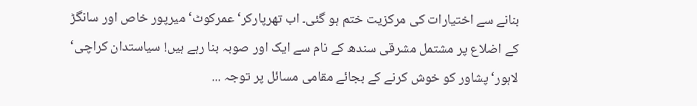بنانے سے اختیارات کی مرکزیت ختم ہو گئی۔ اب تھرپارکر‘ عمرکوٹ‘ میرپور خاص اور سانگڑ کے اضلاع پر مشتمل مشرقی سندھ کے نام سے ایک اور صوبہ بنا رہے ہیں! سیاستدان کراچی‘ لاہور‘ پشاور کو خوش کرنے کے بجائے مقامی مسائل پر توجہ ...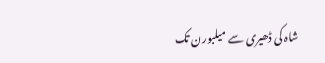شاہ کی ڈھیری سے میلبورن تک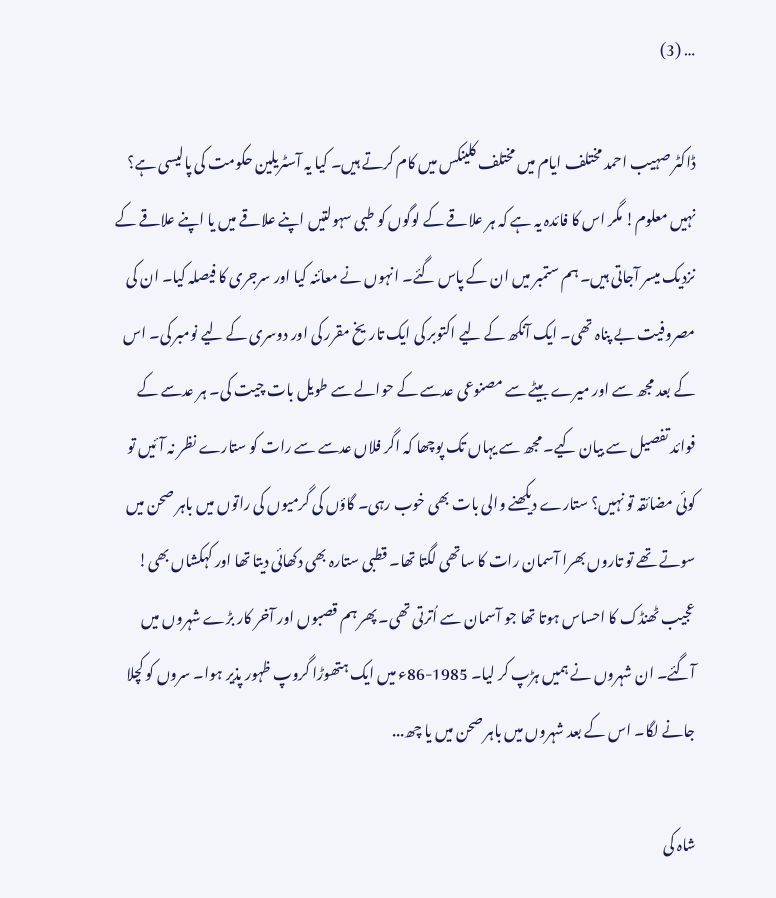… (3)

ڈاکٹر صہیب احمد مختلف ایام میں مختلف کلینکس میں کام کرتے ہیں۔ کیا یہ آسٹریلین حکومت کی پالیسی ہے؟ نہیں معلوم! مگر اس کا فائدہ یہ ہے کہ ہر علاقے کے لوگوں کو طبی سہولتیں اپنے علاقے میں یا اپنے علاقے کے نزدیک میسر آجاتی ہیں۔ ہم ستمبر میں ان کے پاس گئے۔ انہوں نے معائنہ کیا اور سرجری کا فیصلہ کیا۔ ان کی مصروفیت بے پناہ تھی۔ ایک آنکھ کے لیے اکتوبر کی ایک تاریخ مقرر کی اور دوسری کے لیے نومبر کی۔ اس کے بعد مجھ سے اور میرے بیٹے سے مصنوعی عدسے کے حوالے سے طویل بات چیت کی۔ ہر عدسے کے فوائد تفصیل سے بیان کیے۔ مجھ سے یہاں تک پوچھا کہ اگر فلاں عدسے سے رات کو ستارے نظر نہ آئیں تو کوئی مضائقہ تو نہیں؟ ستارے دیکھنے والی بات بھی خوب رہی۔ گاؤں کی گرمیوں کی راتوں میں باہر صحن میں سوتے تھے تو تاروں بھرا آسمان رات کا ساتھی لگتا تھا۔ قطبی ستارہ بھی دکھائی دیتا تھا اور کہکشاں بھی! عجیب ٹھنڈک کا احساس ہوتا تھا جو آسمان سے اُترتی تھی۔ پھر ہم قصبوں اور آخر کار بڑے شہروں میں آگئے۔ ان شہروں نے ہمیں ہڑپ کر لیا۔ 1985-86ء میں ایک ہتھوڑا گروپ ظہور پذیر ہوا۔ سروں کو کچلا جانے لگا۔ اس کے بعد شہروں میں باہر صحن میں یا چھ...

شاہ کی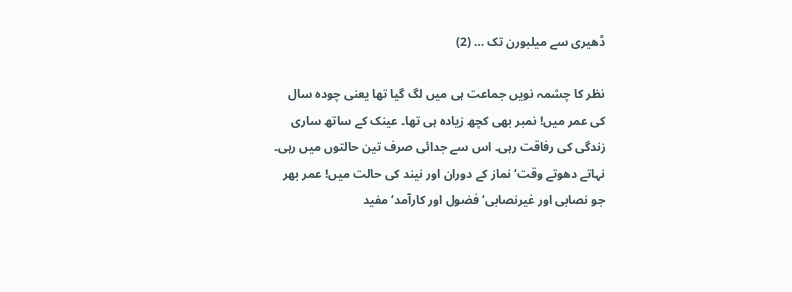ڈھیری سے میلبورن تک … (2)

نظر کا چشمہ نویں جماعت ہی میں لگ گیا تھا یعنی چودہ سال کی عمر میں! نمبر بھی کچھ زیادہ ہی تھا۔ عینک کے ساتھ ساری زندگی کی رفاقت رہی۔ اس سے جدائی صرف تین حالتوں میں رہی۔ نہاتے دھوتے وقت‘ نماز کے دوران اور نیند کی حالت میں! عمر بھر جو نصابی اور غیرنصابی‘ فضول اور کارآمد‘ مفید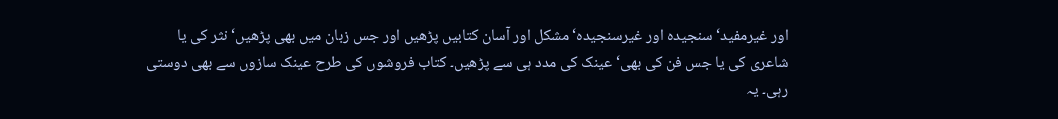اور غیرمفید‘ سنجیدہ اور غیرسنجیدہ‘ مشکل اور آسان کتابیں پڑھیں اور جس زبان میں بھی پڑھیں‘ نثر کی یا شاعری کی یا جس فن کی بھی‘ عینک کی مدد ہی سے پڑھیں۔ کتاب فروشوں کی طرح عینک سازوں سے بھی دوستی رہی۔ یہ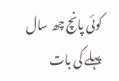کوئی پانچ چھ سال پہلے کی بات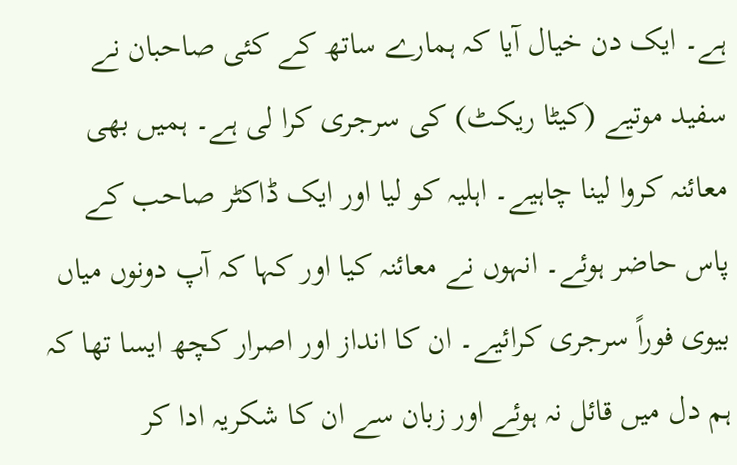ہے۔ ایک دن خیال آیا کہ ہمارے ساتھ کے کئی صاحبان نے سفید موتیے (کیٹا ریکٹ) کی سرجری کرا لی ہے۔ ہمیں بھی معائنہ کروا لینا چاہیے۔ اہلیہ کو لیا اور ایک ڈاکٹر صاحب کے پاس حاضر ہوئے۔ انہوں نے معائنہ کیا اور کہا کہ آپ دونوں میاں بیوی فوراً سرجری کرائیے۔ ان کا انداز اور اصرار کچھ ایسا تھا کہ ہم دل میں قائل نہ ہوئے اور زبان سے ان کا شکریہ ادا کر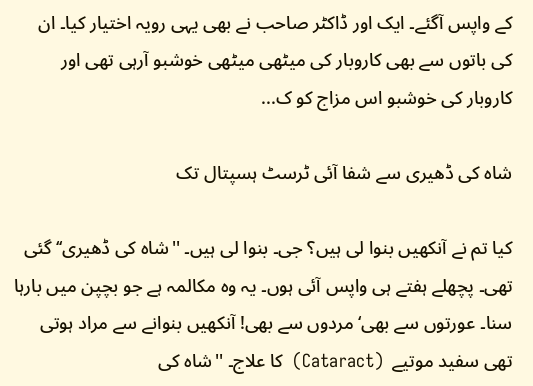کے واپس آگئے۔ ایک اور ڈاکٹر صاحب نے بھی یہی رویہ اختیار کیا۔ ان کی باتوں سے بھی کاروبار کی میٹھی میٹھی خوشبو آرہی تھی اور کاروبار کی خوشبو اس مزاج کو ک...

شاہ کی ڈھیری سے شفا آئی ٹرسٹ ہسپتال تک

کیا تم نے آنکھیں بنوا لی ہیں؟ جی۔ بنوا لی ہیں۔ ''شاہ کی ڈھیری‘‘ گئی تھی۔ پچھلے ہفتے ہی واپس آئی ہوں۔ یہ وہ مکالمہ ہے جو بچپن میں بارہا سنا۔ عورتوں سے بھی‘ مردوں سے بھی! آنکھیں بنوانے سے مراد ہوتی تھی سفید موتیے  (Cataract)  کا علاج۔ ''شاہ کی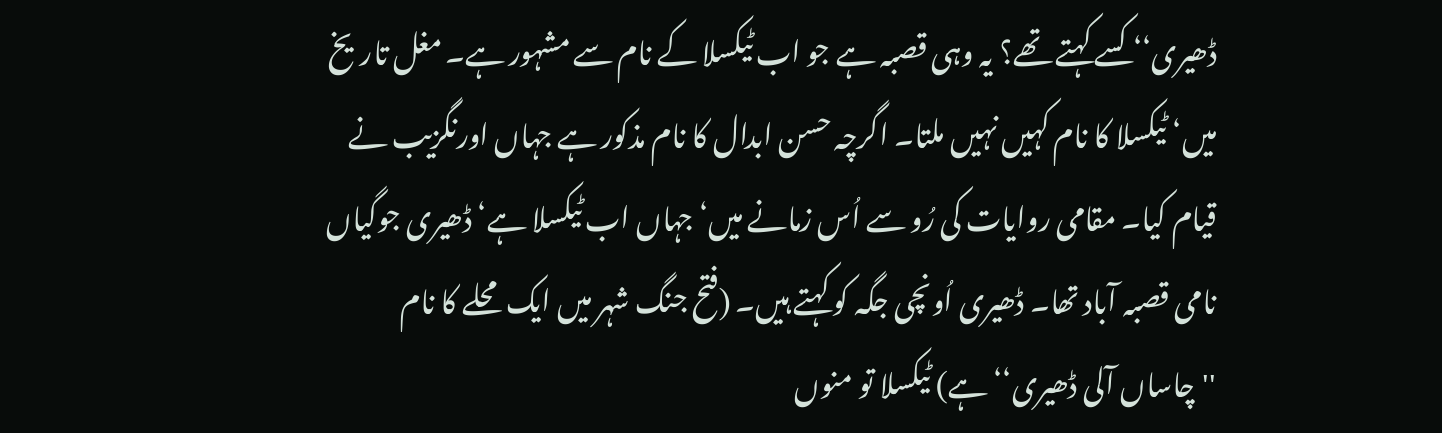ڈھیری‘‘ کسے کہتے تھے؟ یہ وہی قصبہ ہے جو اب ٹیکسلا کے نام سے مشہور ہے۔ مغل تاریخ میں‘ ٹیکسلا کا نام کہیں نہیں ملتا۔ اگرچہ حسن ابدال کا نام مذکور ہے جہاں اورنگزیب نے قیام کیا۔ مقامی روایات کی رُو سے اُس زمانے میں‘ جہاں اب ٹیکسلا ہے‘ ڈھیری جوگیاں نامی قصبہ آباد تھا۔ ڈھیری اُونچی جگہ کو کہتے ہیں۔ (فتح جنگ شہر میں ایک محلے کا نام ''چاساں آلی ڈھیری‘‘ ہے) ٹیکسلا تو منوں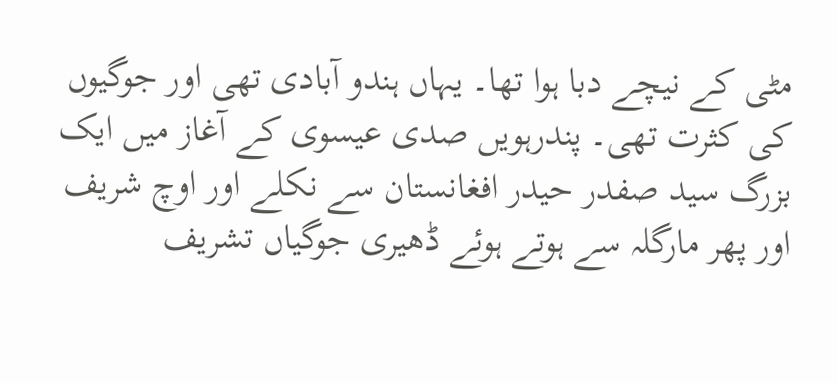مٹی کے نیچے دبا ہوا تھا۔ یہاں ہندو آبادی تھی اور جوگیوں کی کثرت تھی۔ پندرہویں صدی عیسوی کے آغاز میں ایک بزرگ سید صفدر حیدر افغانستان سے نکلے اور اوچ شریف اور پھر مارگلہ سے ہوتے ہوئے ڈھیری جوگیاں تشریف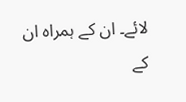لائے۔ ان کے ہمراہ ان کے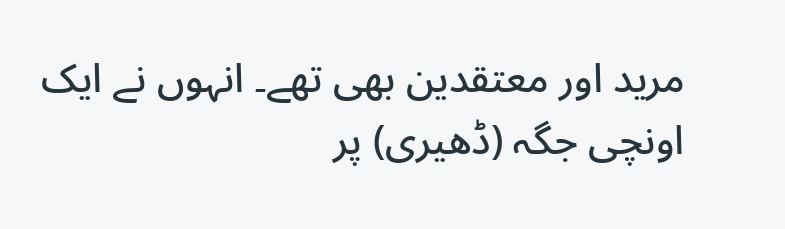مرید اور معتقدین بھی تھے۔ انہوں نے ایک اونچی جگہ (ڈھیری) پر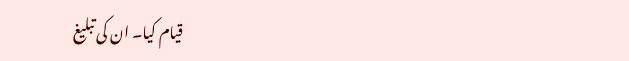قیام کیا۔ ان کی تبلیغ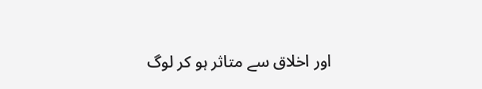اور اخلاق سے متاثر ہو کر لوگ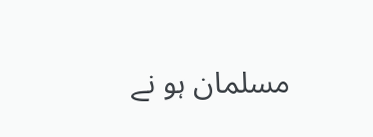مسلمان ہو نے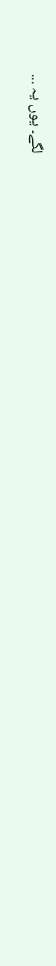لگے۔ یوں یہ ...